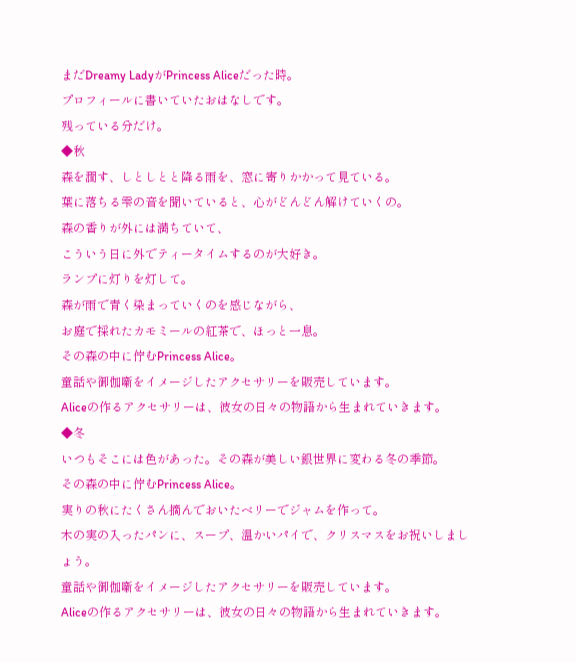まだDreamy LadyがPrincess Aliceだった時。
プロフィールに書いていたおはなしです。
残っている分だけ。
◆秋
森を潤す、しとしとと降る雨を、窓に寄りかかって見ている。
葉に落ちる雫の音を聞いていると、心がどんどん解けていくの。
森の香りが外には満ちていて、
こういう日に外でティータイムするのが大好き。
ランプに灯りを灯して。
森が雨で青く染まっていくのを感じながら、
お庭で採れたカモミールの紅茶で、ほっと一息。
その森の中に佇むPrincess Alice。
童話や御伽噺をイメージしたアクセサリーを販売しています。
Aliceの作るアクセサリーは、彼女の日々の物語から生まれていきます。
◆冬
いつもそこには色があった。その森が美しい銀世界に変わる冬の季節。
その森の中に佇むPrincess Alice。
実りの秋にたくさん摘んでおいたベリーでジャムを作って。
木の実の入ったパンに、スープ、温かいパイで、クリスマスをお祝いしましょう。
童話や御伽噺をイメージしたアクセサリーを販売しています。
Aliceの作るアクセサリーは、彼女の日々の物語から生まれていきます。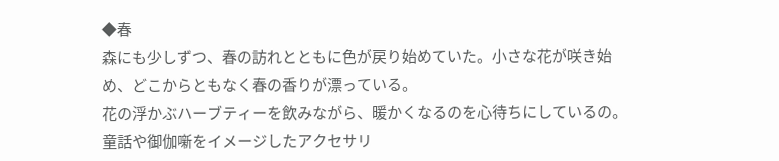◆春
森にも少しずつ、春の訪れとともに色が戻り始めていた。小さな花が咲き始め、どこからともなく春の香りが漂っている。
花の浮かぶハーブティーを飲みながら、暖かくなるのを心待ちにしているの。
童話や御伽噺をイメージしたアクセサリ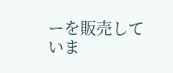ーを販売していま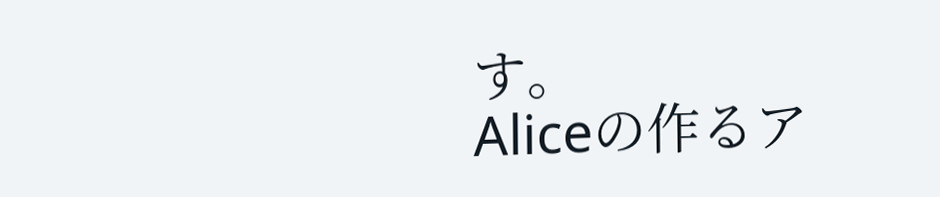す。
Aliceの作るア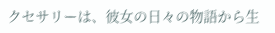クセサリーは、彼女の日々の物語から生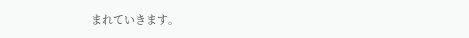まれていきます。